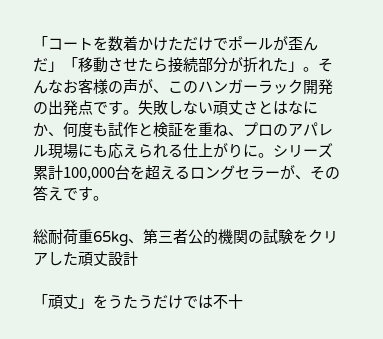「コートを数着かけただけでポールが歪んだ」「移動させたら接続部分が折れた」。そんなお客様の声が、このハンガーラック開発の出発点です。失敗しない頑丈さとはなにか、何度も試作と検証を重ね、プロのアパレル現場にも応えられる仕上がりに。シリーズ累計100,000台を超えるロングセラーが、その答えです。

総耐荷重65kg、第三者公的機関の試験をクリアした頑丈設計

「頑丈」をうたうだけでは不十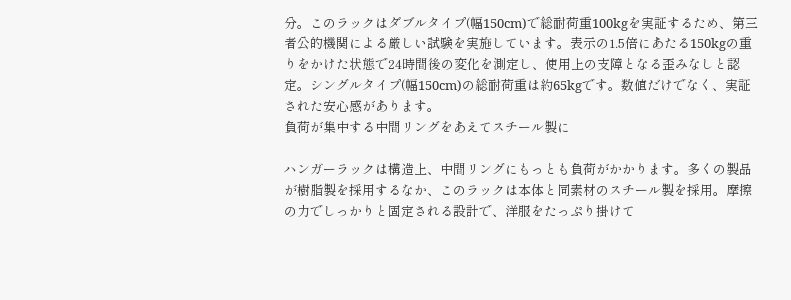分。このラックはダブルタイプ(幅150cm)で総耐荷重100kgを実証するため、第三者公的機関による厳しい試験を実施しています。表示の1.5倍にあたる150kgの重りをかけた状態で24時間後の変化を測定し、使用上の支障となる歪みなしと認定。シングルタイプ(幅150cm)の総耐荷重は約65kgです。数値だけでなく、実証された安心感があります。
負荷が集中する中間リングをあえてスチール製に

ハンガーラックは構造上、中間リングにもっとも負荷がかかります。多くの製品が樹脂製を採用するなか、このラックは本体と同素材のスチール製を採用。摩擦の力でしっかりと固定される設計で、洋服をたっぷり掛けて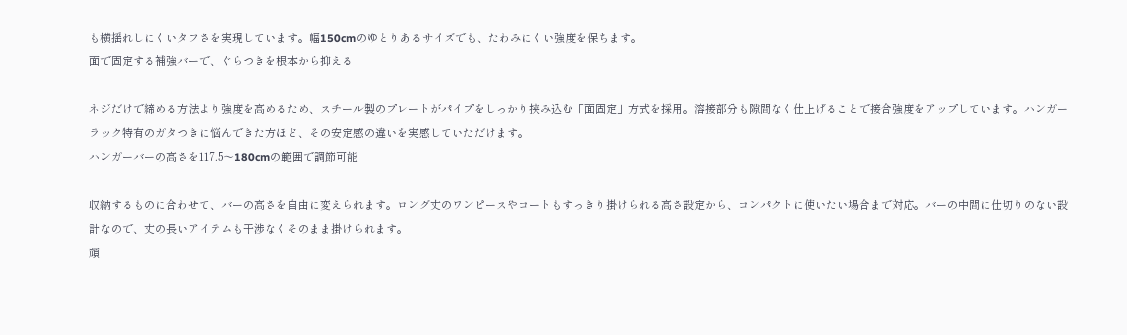も横揺れしにくいタフさを実現しています。幅150cmのゆとりあるサイズでも、たわみにくい強度を保ちます。
面で固定する補強バーで、ぐらつきを根本から抑える

ネジだけで締める方法より強度を高めるため、スチール製のプレートがパイプをしっかり挟み込む「面固定」方式を採用。溶接部分も隙間なく仕上げることで接合強度をアップしています。ハンガーラック特有のガタつきに悩んできた方ほど、その安定感の違いを実感していただけます。
ハンガーバーの高さを117.5〜180cmの範囲で調節可能

収納するものに合わせて、バーの高さを自由に変えられます。ロング丈のワンピースやコートもすっきり掛けられる高さ設定から、コンパクトに使いたい場合まで対応。バーの中間に仕切りのない設計なので、丈の長いアイテムも干渉なくそのまま掛けられます。
頑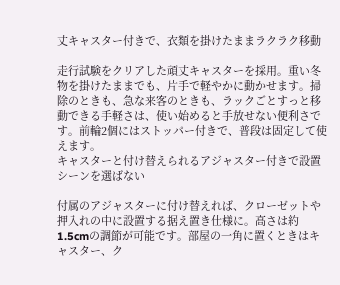丈キャスター付きで、衣類を掛けたままラクラク移動

走行試験をクリアした頑丈キャスターを採用。重い冬物を掛けたままでも、片手で軽やかに動かせます。掃除のときも、急な来客のときも、ラックごとすっと移動できる手軽さは、使い始めると手放せない便利さです。前輪2個にはストッパー付きで、普段は固定して使えます。
キャスターと付け替えられるアジャスター付きで設置シーンを選ばない

付属のアジャスターに付け替えれば、クローゼットや押入れの中に設置する据え置き仕様に。高さは約1.5cmの調節が可能です。部屋の一角に置くときはキャスター、ク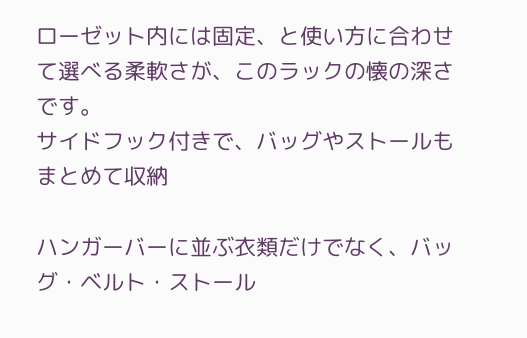ローゼット内には固定、と使い方に合わせて選べる柔軟さが、このラックの懐の深さです。
サイドフック付きで、バッグやストールもまとめて収納

ハンガーバーに並ぶ衣類だけでなく、バッグ・ベルト・ストール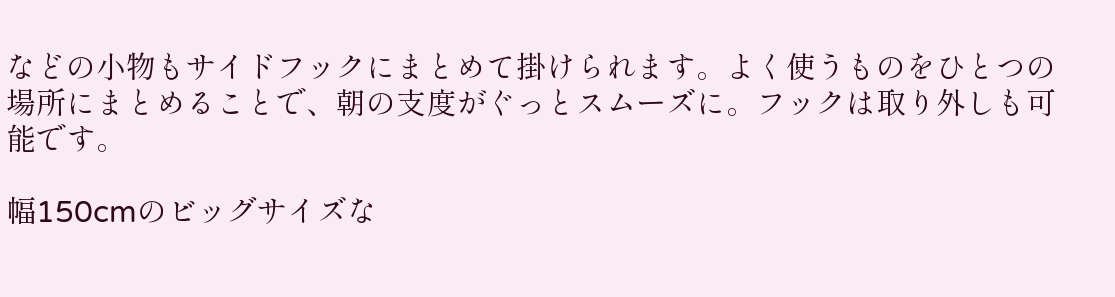などの小物もサイドフックにまとめて掛けられます。よく使うものをひとつの場所にまとめることで、朝の支度がぐっとスムーズに。フックは取り外しも可能です。

幅150cmのビッグサイズな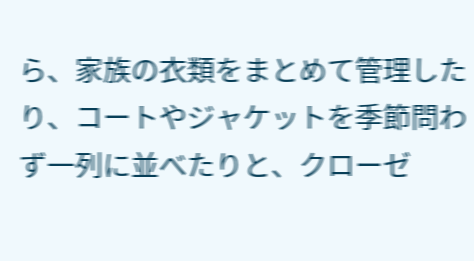ら、家族の衣類をまとめて管理したり、コートやジャケットを季節問わず一列に並べたりと、クローゼ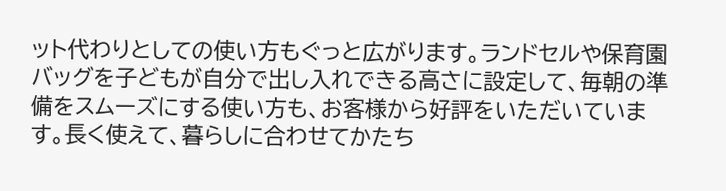ット代わりとしての使い方もぐっと広がります。ランドセルや保育園バッグを子どもが自分で出し入れできる高さに設定して、毎朝の準備をスムーズにする使い方も、お客様から好評をいただいています。長く使えて、暮らしに合わせてかたち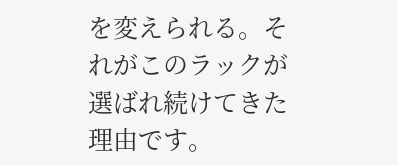を変えられる。それがこのラックが選ばれ続けてきた理由です。